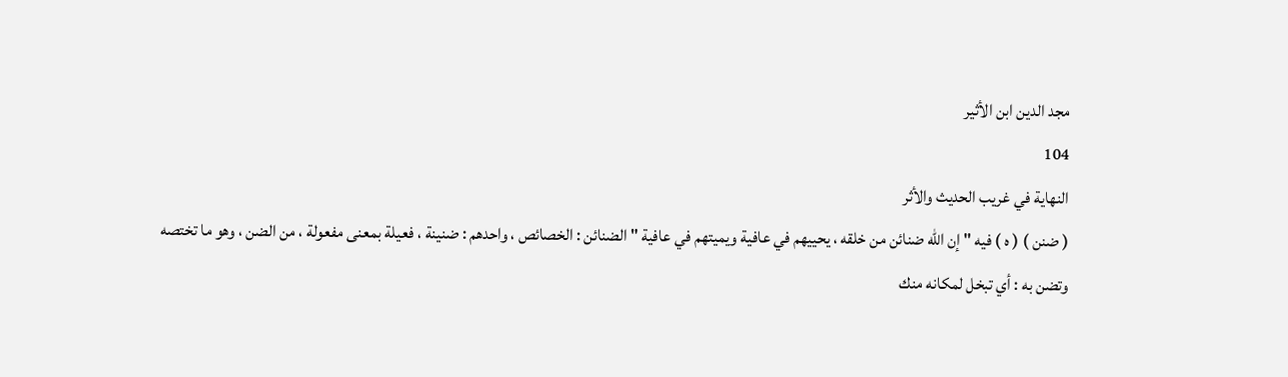مجد الدين ابن الأثير
104
النهاية في غريب الحديث والأثر
( ضنن ) ( ه ) فيه " إن الله ضنائن من خلقه ، يحييهم في عافية ويميتهم في عافية " الضنائن : الخصائص ، واحدهم : ضنينة ، فعيلة بمعنى مفعولة ، من الضن ، وهو ما تختصه وتضن به : أي تبخل لمكانه منك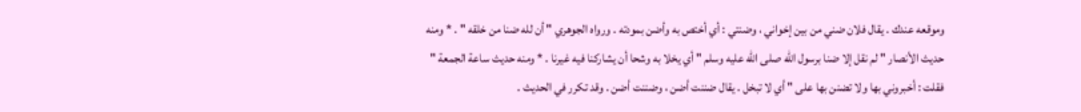وموقعه عندك . يقال فلان ضني من بين إخواني ، وضنتي : أي أختص به وأضن بمودته . ورواه الجوهري " أن لله ضنا من خلقه " . * ومنه حديث الأنصار " لم نقل إلا ضنا برسول الله صلى الله عليه وسلم " أي يخلا به وشحا أن يشاركنا فيه غيرنا . * ومنه حديث ساعة الجمعة " فقلت : أخبروني بها ولا تضنن بها على " أي لا تبخل . يقال ضننت أضن ، وضننت أضن . وقد تكرر في الحديث .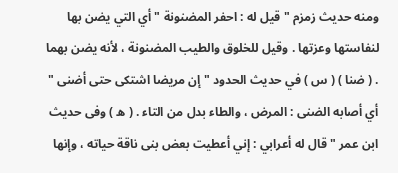ومنه حديث زمزم " قيل له : احفر المضنونة " أي التي يضن بها لنفاستها وعزتها . وقيل للخلوق والطيب المضنونة ، لأنه يضن بهما . ( ضنا ) ( س ) في حديث الحدود " إن مريضا اشتكى حتى أضنى " أي أصابه الضنى : المرض ، والطاء بدل من التاء . ( ه ) وفى حديث ابن عمر " قال له أعرابي : إني أعطيت بعض بنى ناقة حياته ، وإنها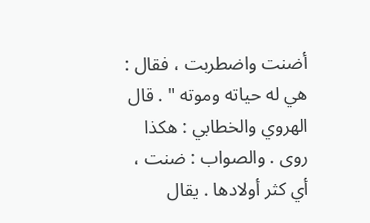أضنت واضطربت ، فقال : هي له حياته وموته " . قال الهروي والخطابي : هكذا روى . والصواب : ضنت ، أي كثر أولادها . يقال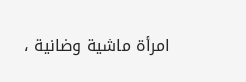امرأة ماشية وضانية ،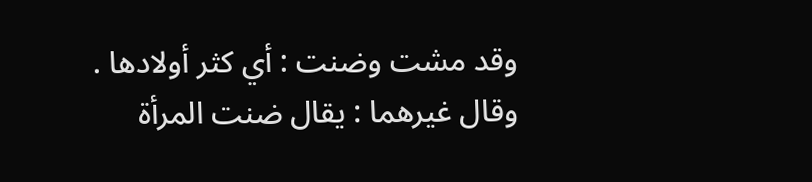وقد مشت وضنت : أي كثر أولادها . وقال غيرهما : يقال ضنت المرأة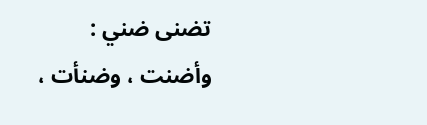تضنى ضني : وأضنت ، وضنأت ،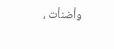وأضنأت ،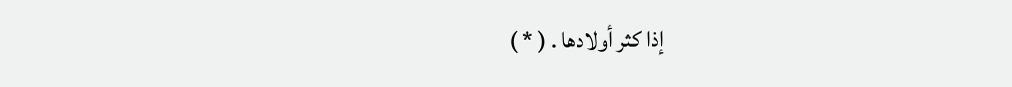إذا كثر أولادها . ( * )